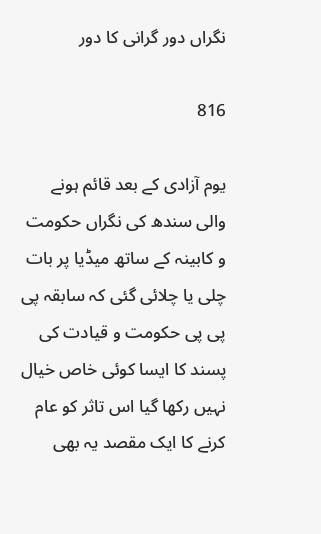نگراں دور گرانی کا دور

816

یوم آزادی کے بعد قائم ہونے والی سندھ کی نگراں حکومت و کابینہ کے ساتھ میڈیا پر بات چلی یا چلائی گئی کہ سابقہ پی پی پی حکومت و قیادت کی پسند کا ایسا کوئی خاص خیال نہیں رکھا گیا اس تاثر کو عام کرنے کا ایک مقصد یہ بھی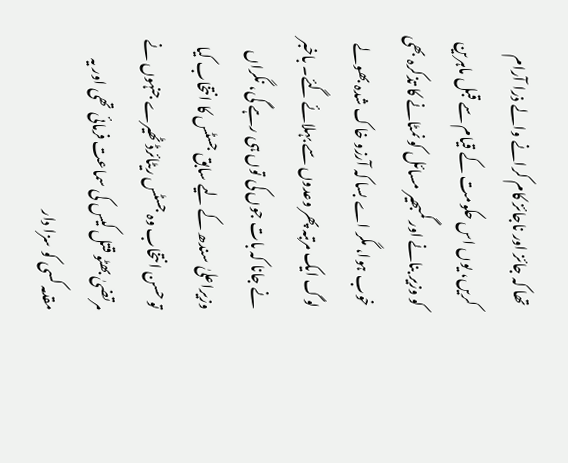تھا کہ جائز اور ناجائز کام کرانے والے ذرا آرام کریں، یوں اس حکومت کے قیام سے قبل ماہرین کو وزیر بنانے اور گمبھیر مسائل کو نمٹانے کا تذکرہ بھی خوب ہوا، مگر اے بسا کہ آرزو خاک شدہ بھولے لوگ ایک مرتبہ پھر وعدوں سے بہلائے گئے۔ باخبر نے جانا کہ بات جوں کی توں ہی رہے گی، نگراں وزیراعلیٰ سندھ کے لیے سابق جسٹس کا انتخاب کیا تو حسن انتخاب وہ جسٹس ریٹائرڈ ٹھیرے جنہوں نے مرتضیٰ بھٹو قتل کیس کی سماعت فرمائی تھی اور یہ مقدمہ کسی کو سزا دار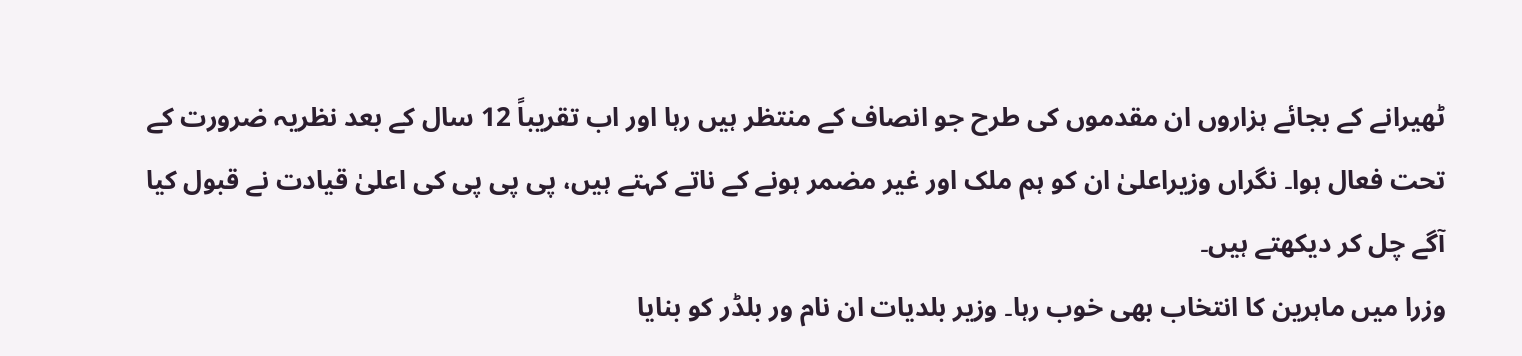ٹھیرانے کے بجائے ہزاروں ان مقدموں کی طرح جو انصاف کے منتظر ہیں رہا اور اب تقریباً 12 سال کے بعد نظریہ ضرورت کے تحت فعال ہوا۔ نگراں وزیراعلیٰ ان کو ہم ملک اور غیر مضمر ہونے کے ناتے کہتے ہیں، پی پی پی کی اعلیٰ قیادت نے قبول کیا آگے چل کر دیکھتے ہیں۔
وزرا میں ماہرین کا انتخاب بھی خوب رہا۔ وزیر بلدیات ان نام ور بلڈر کو بنایا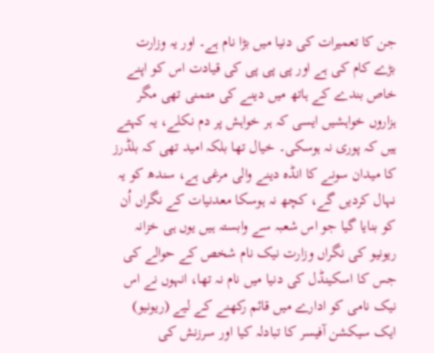جن کا تعمیرات کی دنیا میں بڑا نام ہے۔ اور یہ وزارت بڑے کام کی ہے اور پی پی پی کی قیادت اس کو اپنے خاص بندے کے ہاتھ میں دینے کی متمنی تھی مگر ہزاروں خواہشیں ایسی کہ ہر خواہش پر دم نکلے، یہ کہتے ہیں کہ پوری نہ ہوسکی۔ خیال تھا بلکہ امید تھی کہ بلڈرز کا میدان سونے کا انڈہ دینے والی مرغی ہے، سندھ کو یہ نہال کردیں گے، کچھ نہ ہوسکا معدنیات کے نگراں اُن کو بنایا گیا جو اس شعبہ سے وابستہ ہیں یوں ہی خزانہ ریونیو کی نگراں وزارت نیک نام شخص کے حوالے کی جس کا اسکینڈل کی دنیا میں نام نہ تھا، انہوں نے اس نیک نامی کو ادارے میں قائم رکھنے کے لیے (ریونیو) ایک سیکشن آفیسر کا تبادلہ کیا اور سرزنش کی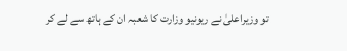تو وزیراعلیٰ نے ریونیو وزارت کا شعبہ ان کے ہاتھ سے لے کر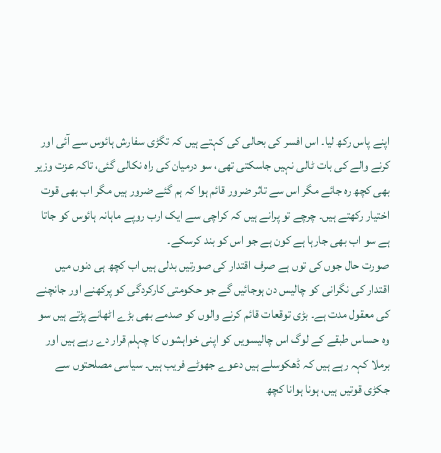اپنے پاس رکھ لیا۔ اس افسر کی بحالی کی کہتے ہیں کہ تگڑی سفارش ہائوس سے آئی اور کرنے والے کی بات ٹالی نہیں جاسکتی تھی، سو درمیان کی راہ نکالی گئی، تاکہ عزت وزیر بھی کچھ رہ جائے مگر اس سے تاثر ضرور قائم ہوا کہ ہم گئے ضرور ہیں مگر اب بھی قوت اختیار رکھتے ہیں۔ چرچے تو پرانے ہیں کہ کراچی سے ایک ارب روپے ماہانہ ہائوس کو جاتا ہے سو اب بھی جارہا ہے کون ہے جو اس کو بند کرسکے۔
صورت حال جوں کی توں ہے صرف اقتدار کی صورتیں بدلی ہیں اب کچھ ہی دنوں میں اقتدار کی نگرانی کو چالیس دن ہوجائیں گے جو حکومتی کارکردگی کو پرکھنے اور جانچنے کی معقول مدت ہے۔ بڑی توقعات قائم کرنے والوں کو صدمے بھی بڑے اٹھانے پڑتے ہیں سو وہ حساس طبقے کے لوگ اس چالیسویں کو اپنی خواہشوں کا چہلم قرار دے رہے ہیں اور برملا کہہ رہے ہیں کہ ڈھکوسلے ہیں دعوے جھوٹے فریب ہیں۔ سیاسی مصلحتوں سے جکڑی قوتیں ہیں، ہونا ہوانا کچھ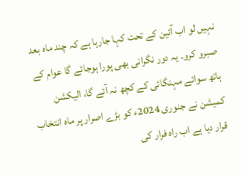نہیں لو اب آئین کے تحت کہا جارہا ہے کہ چند ماہ بعد صبرو کرو۔ یہ دور نگرانی بھی پورا ہوجائے گا عوام کے ہاتھ سوائے مہنگائی کے کچھ نہ آئے گا، الیکشن کمیشن نے جنوری 2024ء کو بڑے اصرار پر ماہ انتخاب قرار دیا ہے اب راہ فرار کی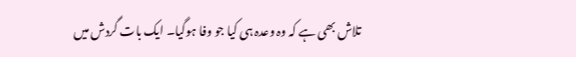تلاش بھی ہے کہ وہ وعدہ ہی کیا جو وفا ہوگیا۔ ایک بات گردش میں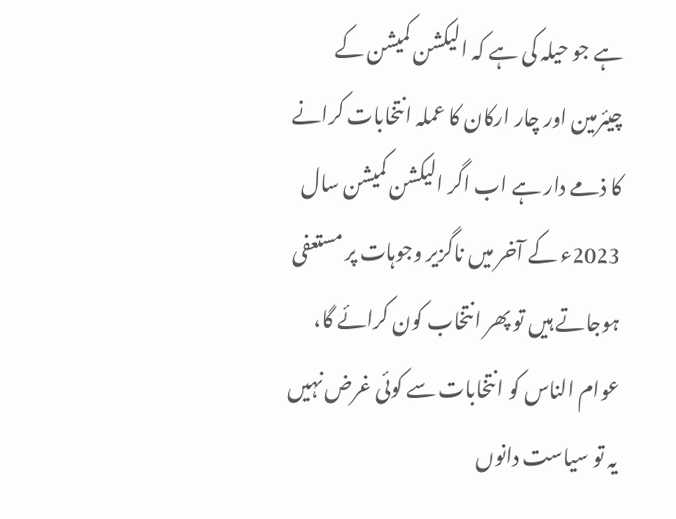ہے جو حیلہ کی ہے کہ الیکشن کمیشن کے چیئرمین اور چار ارکان کا عملہ انتخابات کرانے کا ذمے دار ہے اب اگر الیکشن کمیشن سال 2023ء کے آخر میں ناگزیر وجوہات پر مستعفی ہوجاتے ہیں تو پھر انتخاب کون کرائے گا، عوام الناس کو انتخابات سے کوئی غرض نہیں یہ تو سیاست دانوں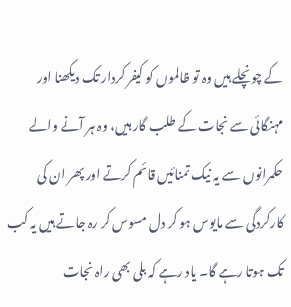کے چونچلے ہیں وہ تو ظالموں کو کیفر کردار تک دیکھنا اور مہنگائی سے نجات کے طلب گار ہیں، وہ ہر آنے والے حکمرانوں سے یہ نیک تمنائیں قائم کرتے اور پھر ان کی کارکردگی سے مایوس ہو کر دل مسوس کر رہ جاتے ہیں یہ کب تک ہوتا رہے گا۔ یاد رہے کہ بلی بھی راہ نجات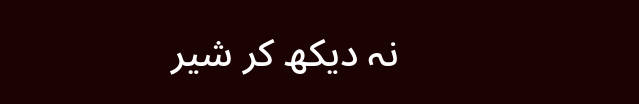نہ دیکھ کر شیر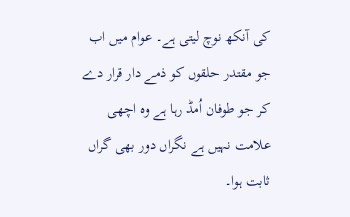کی آنکھ نوچ لیتی ہے۔ عوام میں اب جو مقتدر حلقوں کو ذمے دار قرار دے کر جو طوفان اُمڈ رہا ہے وہ اچھی علامت نہیں ہے نگراں دور بھی گراں ثابت ہوا۔